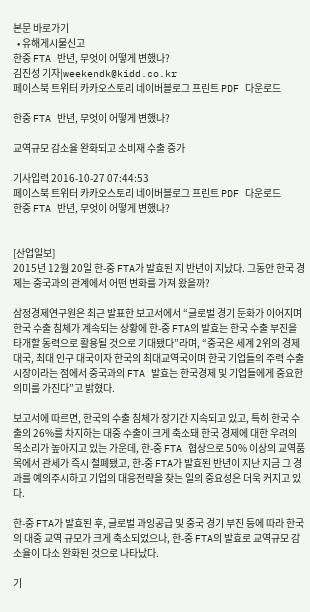본문 바로가기
  • 유해게시물신고
한중 FTA 반년, 무엇이 어떻게 변했나?
김진성 기자|weekendk@kidd.co.kr
페이스북 트위터 카카오스토리 네이버블로그 프린트 PDF 다운로드

한중 FTA 반년, 무엇이 어떻게 변했나?

교역규모 감소율 완화되고 소비재 수출 증가

기사입력 2016-10-27 07:44:53
페이스북 트위터 카카오스토리 네이버블로그 프린트 PDF 다운로드
한중 FTA 반년, 무엇이 어떻게 변했나?


[산업일보]
2015년 12월 20일 한-중 FTA가 발효된 지 반년이 지났다. 그동안 한국 경제는 중국과의 관계에서 어떤 변화를 가져 왔을까?

삼정경제연구원은 최근 발표한 보고서에서 “글로벌 경기 둔화가 이어지며 한국 수출 침체가 계속되는 상황에 한-중 FTA의 발효는 한국 수출 부진을 타개할 동력으로 활용될 것으로 기대됐다”라며, “중국은 세계 2위의 경제대국, 최대 인구 대국이자 한국의 최대교역국이며 한국 기업들의 주력 수출시장이라는 점에서 중국과의 FTA 발효는 한국경제 및 기업들에게 중요한 의미를 가진다”고 밝혔다.

보고서에 따르면, 한국의 수출 침체가 장기간 지속되고 있고, 특히 한국 수출의 26%를 차지하는 대중 수출이 크게 축소돼 한국 경제에 대한 우려의 목소리가 높아지고 있는 가운데, 한-중 FTA 협상으로 50% 이상의 교역품목에서 관세가 즉시 철폐됐고, 한-중 FTA가 발효된 반년이 지난 지금 그 경과를 예의주시하고 기업의 대응전략을 찾는 일의 중요성은 더욱 커지고 있다.

한-중 FTA가 발효된 후, 글로벌 과잉공급 및 중국 경기 부진 등에 따라 한국의 대중 교역 규모가 크게 축소되었으나, 한-중 FTA의 발효로 교역규모 감소율이 다소 완화된 것으로 나타났다.

기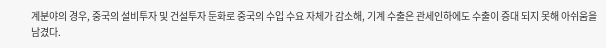계분야의 경우, 중국의 설비투자 및 건설투자 둔화로 중국의 수입 수요 자체가 감소해, 기계 수출은 관세인하에도 수출이 증대 되지 못해 아쉬움을 남겼다.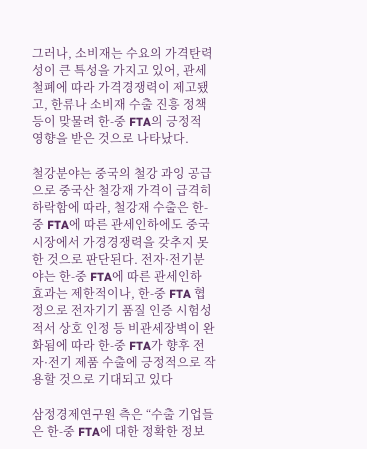그러나, 소비재는 수요의 가격탄력성이 큰 특성을 가지고 있어, 관세철폐에 따라 가격경쟁력이 제고됐고, 한류나 소비재 수출 진흥 정책 등이 맞물려 한-중 FTA의 긍정적 영향을 받은 것으로 나타났다.

철강분야는 중국의 철강 과잉 공급으로 중국산 철강재 가격이 급격히 하락함에 따라, 철강재 수출은 한-중 FTA에 따른 관세인하에도 중국시장에서 가경경쟁력을 갖추지 못한 것으로 판단된다. 전자·전기분야는 한-중 FTA에 따른 관세인하 효과는 제한적이나, 한-중 FTA 협정으로 전자기기 품질 인증 시험성적서 상호 인정 등 비관세장벽이 완화됨에 따라 한-중 FTA가 향후 전자·전기 제품 수출에 긍정적으로 작용할 것으로 기대되고 있다

삼정경제연구원 측은 “수출 기업들은 한-중 FTA에 대한 정확한 정보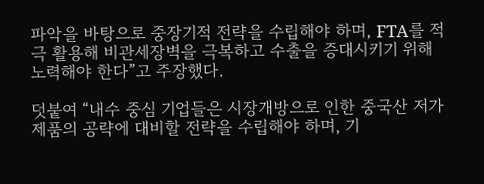파악을 바탕으로 중장기적 전략을 수립해야 하며, FTA를 적극 활용해 비관세장벽을 극복하고 수출을 증대시키기 위해 노력해야 한다”고 주장했다.

덧붙여 “내수 중심 기업들은 시장개방으로 인한 중국산 저가 제품의 공략에 대비할 전략을 수립해야 하며, 기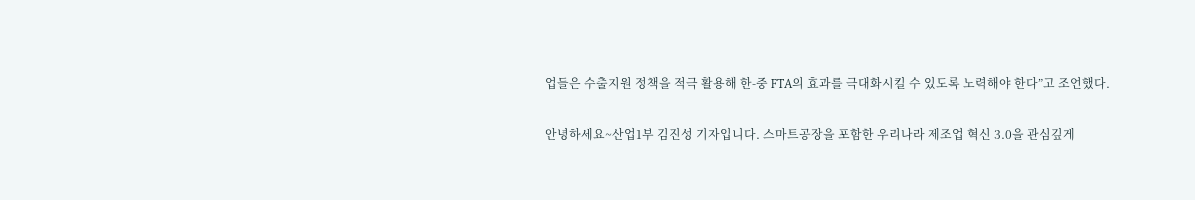업들은 수출지원 정책을 적극 활용해 한-중 FTA의 효과를 극대화시킬 수 있도록 노력해야 한다”고 조언했다.

안녕하세요~산업1부 김진성 기자입니다. 스마트공장을 포함한 우리나라 제조업 혁신 3.0을 관심깊게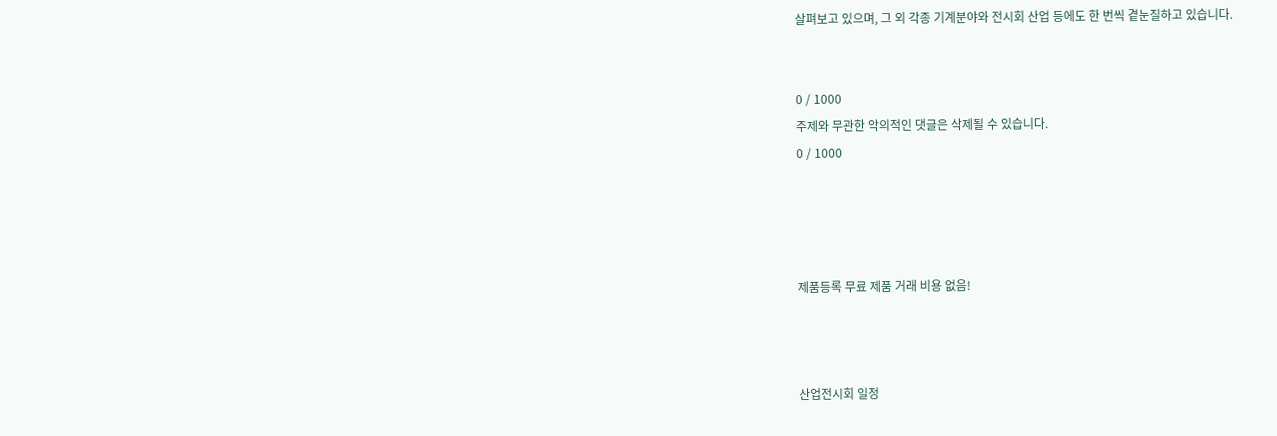살펴보고 있으며, 그 외 각종 기계분야와 전시회 산업 등에도 한 번씩 곁눈질하고 있습니다.


0 / 1000
주제와 무관한 악의적인 댓글은 삭제될 수 있습니다.
0 / 1000




제품등록 무료 제품 거래 비용 없음!



산업전시회 일정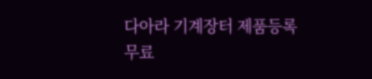다아라 기계장터 제품등록 무료